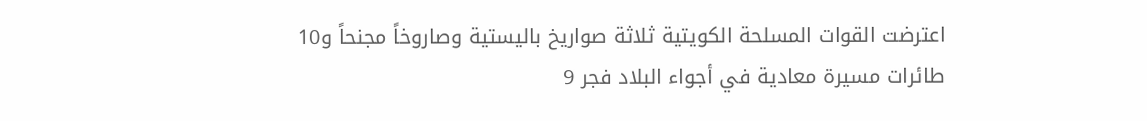اعترضت القوات المسلحة الكويتية ثلاثة صواريخ باليستية وصاروخاً مجنحاً و10 طائرات مسيرة معادية في أجواء البلاد فجر 9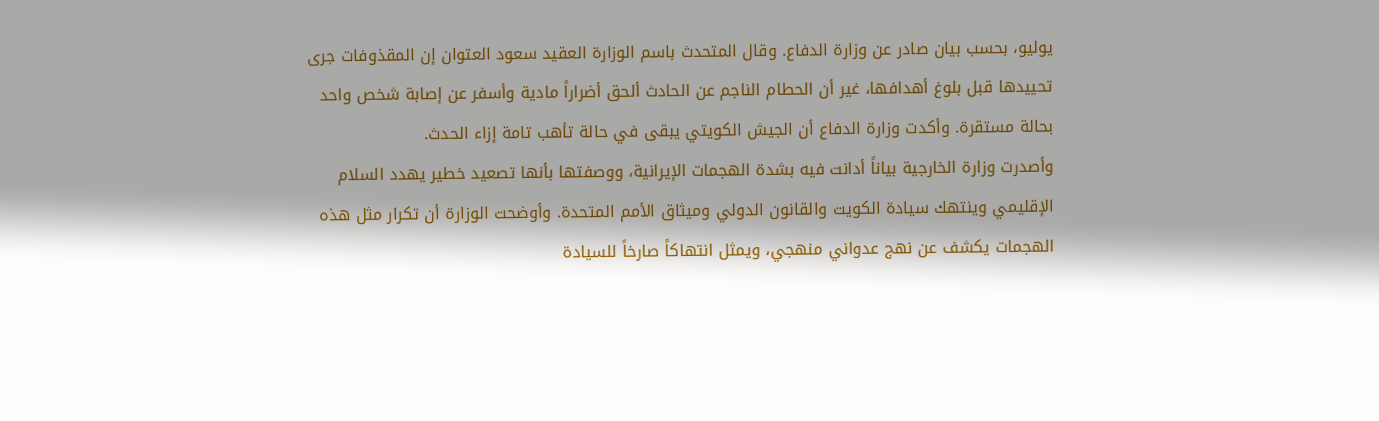يوليو، بحسب بيان صادر عن وزارة الدفاع. وقال المتحدث باسم الوزارة العقيد سعود العتوان إن المقذوفات جرى تحييدها قبل بلوغ أهدافها، غير أن الحطام الناجم عن الحادث ألحق أضراراً مادية وأسفر عن إصابة شخص واحد بحالة مستقرة. وأكدت وزارة الدفاع أن الجيش الكويتي يبقى في حالة تأهب تامة إزاء الحدث.
وأصدرت وزارة الخارجية بياناً أدانت فيه بشدة الهجمات الإيرانية، ووصفتها بأنها تصعيد خطير يهدد السلام الإقليمي وينتهك سيادة الكويت والقانون الدولي وميثاق الأمم المتحدة. وأوضحت الوزارة أن تكرار مثل هذه الهجمات يكشف عن نهج عدواني منهجي، ويمثل انتهاكاً صارخاً للسيادة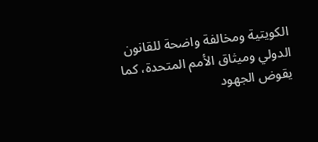الكويتية ومخالفة واضحة للقانون الدولي وميثاق الأمم المتحدة، كما يقوض الجهود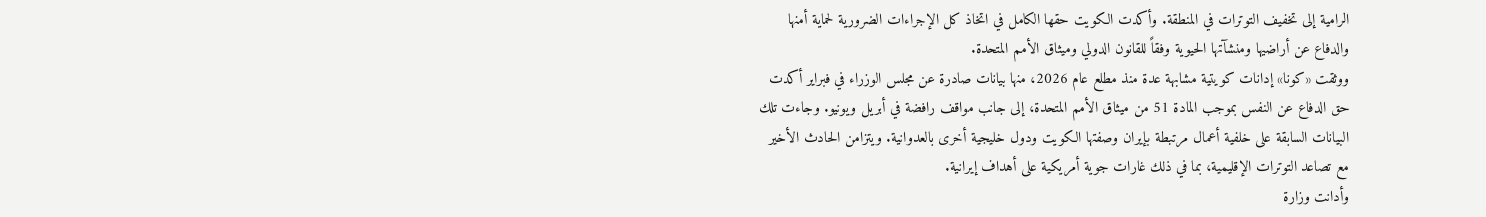الرامية إلى تخفيف التوترات في المنطقة. وأكدت الكويت حقها الكامل في اتخاذ كل الإجراءات الضرورية لحماية أمنها والدفاع عن أراضيها ومنشآتها الحيوية وفقاً للقانون الدولي وميثاق الأمم المتحدة.
ووثقت «كونا» إدانات كويتية مشابهة عدة منذ مطلع عام 2026، منها بيانات صادرة عن مجلس الوزراء في فبراير أكدت حق الدفاع عن النفس بموجب المادة 51 من ميثاق الأمم المتحدة، إلى جانب مواقف رافضة في أبريل ويونيو. وجاءت تلك البيانات السابقة على خلفية أعمال مرتبطة بإيران وصفتها الكويت ودول خليجية أخرى بالعدوانية. ويتزامن الحادث الأخير مع تصاعد التوترات الإقليمية، بما في ذلك غارات جوية أمريكية على أهداف إيرانية.
وأدانت وزارة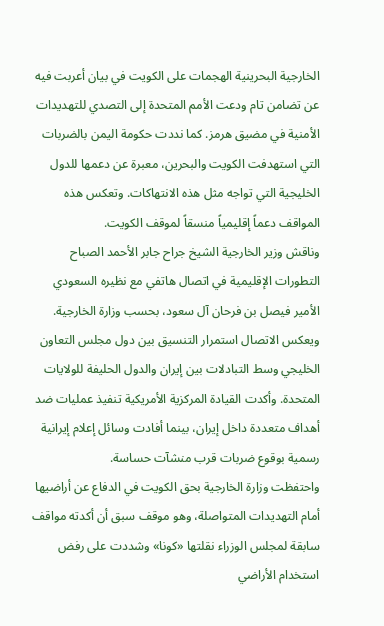الخارجية البحرينية الهجمات على الكويت في بيان أعربت فيه عن تضامن تام ودعت الأمم المتحدة إلى التصدي للتهديدات الأمنية في مضيق هرمز. كما نددت حكومة اليمن بالضربات التي استهدفت الكويت والبحرين، معبرة عن دعمها للدول الخليجية التي تواجه مثل هذه الانتهاكات. وتعكس هذه المواقف دعماً إقليمياً منسقاً لموقف الكويت.
وناقش وزير الخارجية الشيخ جراح جابر الأحمد الصباح التطورات الإقليمية في اتصال هاتفي مع نظيره السعودي الأمير فيصل بن فرحان آل سعود، بحسب وزارة الخارجية. ويعكس الاتصال استمرار التنسيق بين دول مجلس التعاون الخليجي وسط التبادلات بين إيران والدول الحليفة للولايات المتحدة. وأكدت القيادة المركزية الأمريكية تنفيذ عمليات ضد أهداف متعددة داخل إيران، بينما أفادت وسائل إعلام إيرانية رسمية بوقوع ضربات قرب منشآت حساسة.
واحتفظت وزارة الخارجية بحق الكويت في الدفاع عن أراضيها أمام التهديدات المتواصلة، وهو موقف سبق أن أكدته مواقف سابقة لمجلس الوزراء نقلتها «كونا» وشددت على رفض استخدام الأراضي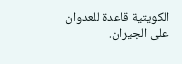الكويتية قاعدة للعدوان على الجيران.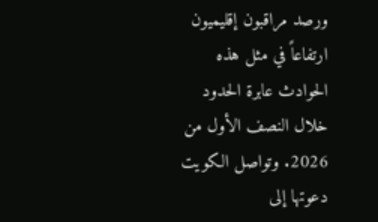ورصد مراقبون إقليميون ارتفاعاً في مثل هذه الحوادث عابرة الحدود خلال النصف الأول من 2026. وتواصل الكويت دعوتها إلى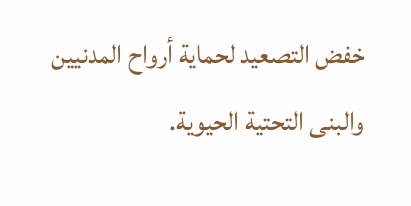خفض التصعيد لحماية أرواح المدنيين والبنى التحتية الحيوية.